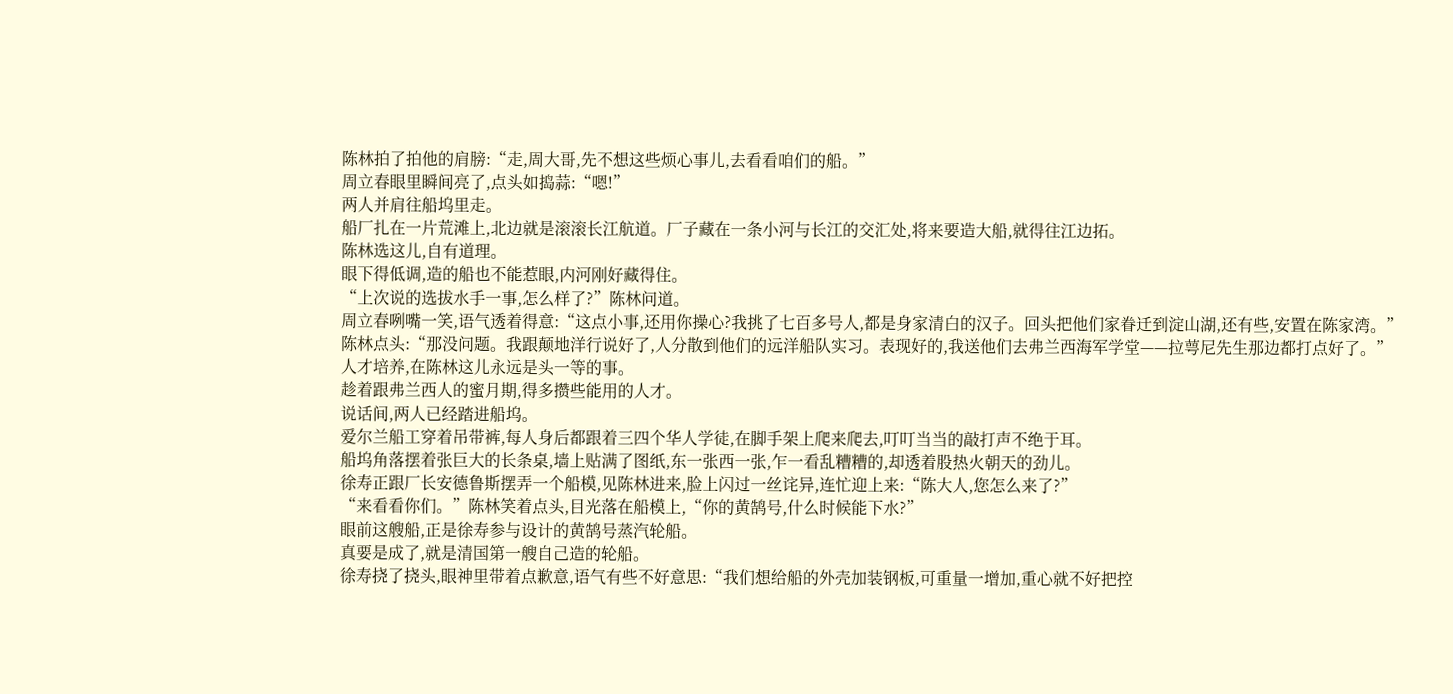陈林拍了拍他的肩膀:“走,周大哥,先不想这些烦心事儿,去看看咱们的船。”
周立春眼里瞬间亮了,点头如捣蒜:“嗯!”
两人并肩往船坞里走。
船厂扎在一片荒滩上,北边就是滚滚长江航道。厂子藏在一条小河与长江的交汇处,将来要造大船,就得往江边拓。
陈林选这儿,自有道理。
眼下得低调,造的船也不能惹眼,内河刚好藏得住。
“上次说的选拔水手一事,怎么样了?”陈林问道。
周立春咧嘴一笑,语气透着得意:“这点小事,还用你操心?我挑了七百多号人,都是身家清白的汉子。回头把他们家眷迁到淀山湖,还有些,安置在陈家湾。”
陈林点头:“那没问题。我跟颠地洋行说好了,人分散到他们的远洋船队实习。表现好的,我送他们去弗兰西海军学堂——拉萼尼先生那边都打点好了。”
人才培养,在陈林这儿永远是头一等的事。
趁着跟弗兰西人的蜜月期,得多攒些能用的人才。
说话间,两人已经踏进船坞。
爱尔兰船工穿着吊带裤,每人身后都跟着三四个华人学徒,在脚手架上爬来爬去,叮叮当当的敲打声不绝于耳。
船坞角落摆着张巨大的长条桌,墙上贴满了图纸,东一张西一张,乍一看乱糟糟的,却透着股热火朝天的劲儿。
徐寿正跟厂长安德鲁斯摆弄一个船模,见陈林进来,脸上闪过一丝诧异,连忙迎上来:“陈大人,您怎么来了?”
“来看看你们。”陈林笑着点头,目光落在船模上,“你的黄鹄号,什么时候能下水?”
眼前这艘船,正是徐寿参与设计的黄鹄号蒸汽轮船。
真要是成了,就是清国第一艘自己造的轮船。
徐寿挠了挠头,眼神里带着点歉意,语气有些不好意思:“我们想给船的外壳加装钢板,可重量一增加,重心就不好把控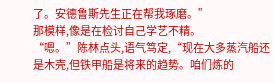了。安德鲁斯先生正在帮我琢磨。”
那模样,像是在检讨自己学艺不精。
“嗯。”陈林点头,语气笃定,“现在大多蒸汽船还是木壳,但铁甲船是将来的趋势。咱们炼的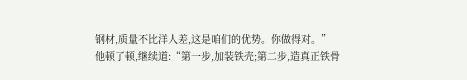钢材,质量不比洋人差,这是咱们的优势。你做得对。”
他顿了顿,继续道:“第一步,加装铁壳;第二步,造真正铁骨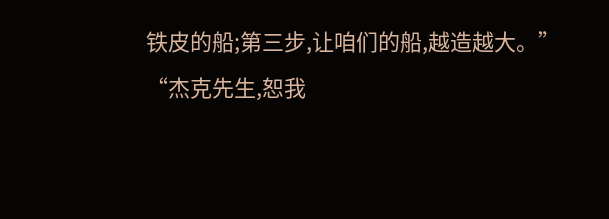铁皮的船;第三步,让咱们的船,越造越大。”
“杰克先生,恕我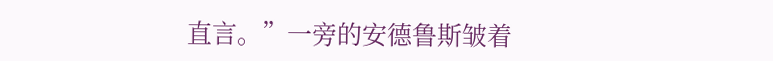直言。”一旁的安德鲁斯皱着